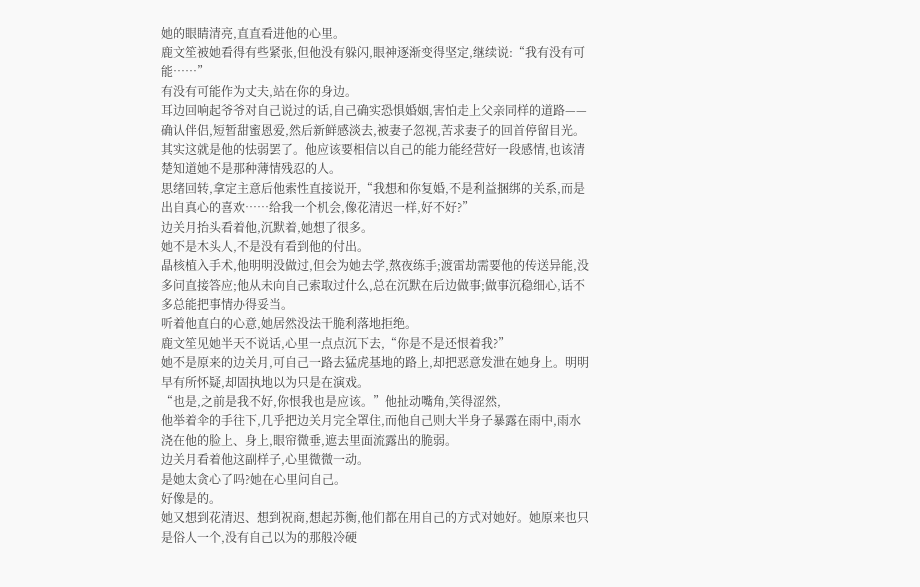她的眼睛清亮,直直看进他的心里。
鹿文笙被她看得有些紧张,但他没有躲闪,眼神逐渐变得坚定,继续说:“我有没有可能……”
有没有可能作为丈夫,站在你的身边。
耳边回响起爷爷对自己说过的话,自己确实恐惧婚姻,害怕走上父亲同样的道路——确认伴侣,短暂甜蜜恩爱,然后新鲜感淡去,被妻子忽视,苦求妻子的回首停留目光。
其实这就是他的怯弱罢了。他应该要相信以自己的能力能经营好一段感情,也该清楚知道她不是那种薄情残忍的人。
思绪回转,拿定主意后他索性直接说开,“我想和你复婚,不是利益捆绑的关系,而是出自真心的喜欢……给我一个机会,像花清迟一样,好不好?”
边关月抬头看着他,沉默着,她想了很多。
她不是木头人,不是没有看到他的付出。
晶核植入手术,他明明没做过,但会为她去学,熬夜练手;渡雷劫需要他的传送异能,没多问直接答应;他从未向自己索取过什么,总在沉默在后边做事;做事沉稳细心,话不多总能把事情办得妥当。
听着他直白的心意,她居然没法干脆利落地拒绝。
鹿文笙见她半天不说话,心里一点点沉下去,“你是不是还恨着我?”
她不是原来的边关月,可自己一路去猛虎基地的路上,却把恶意发泄在她身上。明明早有所怀疑,却固执地以为只是在演戏。
“也是,之前是我不好,你恨我也是应该。”他扯动嘴角,笑得涩然,
他举着伞的手往下,几乎把边关月完全罩住,而他自己则大半身子暴露在雨中,雨水浇在他的脸上、身上,眼帘微垂,遮去里面流露出的脆弱。
边关月看着他这副样子,心里微微一动。
是她太贪心了吗?她在心里问自己。
好像是的。
她又想到花清迟、想到祝商,想起苏衡,他们都在用自己的方式对她好。她原来也只是俗人一个,没有自己以为的那般冷硬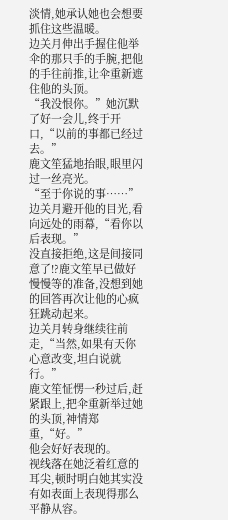淡情,她承认她也会想要抓住这些温暖。
边关月伸出手握住他举伞的那只手的手腕,把他的手往前推,让伞重新遮住他的头顶。
“我没恨你。”她沉默了好一会儿,终于开口,“以前的事都已经过去。”
鹿文笙猛地抬眼,眼里闪过一丝亮光。
“至于你说的事……”边关月避开他的目光,看向远处的雨幕,“看你以后表现。”
没直接拒绝,这是间接同意了!?鹿文笙早已做好慢慢等的准备,没想到她的回答再次让他的心疯狂跳动起来。
边关月转身继续往前走,“当然,如果有天你心意改变,坦白说就行。”
鹿文笙怔愣一秒过后,赶紧跟上,把伞重新举过她的头顶,神情郑重,“好。”
他会好好表现的。
视线落在她泛着红意的耳尖,顿时明白她其实没有如表面上表现得那么平静从容。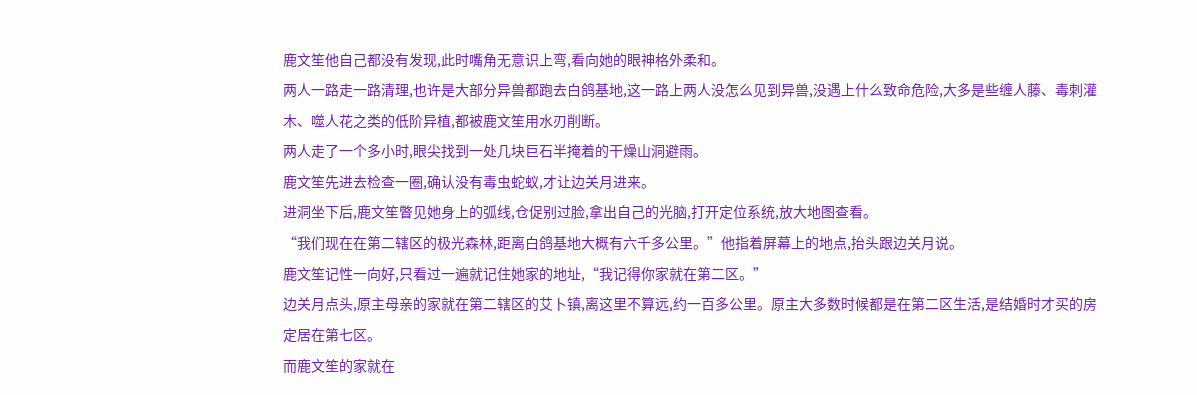鹿文笙他自己都没有发现,此时嘴角无意识上弯,看向她的眼神格外柔和。
两人一路走一路清理,也许是大部分异兽都跑去白鸽基地,这一路上两人没怎么见到异兽,没遇上什么致命危险,大多是些缠人藤、毒刺灌木、噬人花之类的低阶异植,都被鹿文笙用水刃削断。
两人走了一个多小时,眼尖找到一处几块巨石半掩着的干燥山洞避雨。
鹿文笙先进去检查一圈,确认没有毒虫蛇蚁,才让边关月进来。
进洞坐下后,鹿文笙瞥见她身上的弧线,仓促别过脸,拿出自己的光脑,打开定位系统,放大地图查看。
“我们现在在第二辖区的极光森林,距离白鸽基地大概有六千多公里。”他指着屏幕上的地点,抬头跟边关月说。
鹿文笙记性一向好,只看过一遍就记住她家的地址,“我记得你家就在第二区。”
边关月点头,原主母亲的家就在第二辖区的艾卜镇,离这里不算远,约一百多公里。原主大多数时候都是在第二区生活,是结婚时才买的房定居在第七区。
而鹿文笙的家就在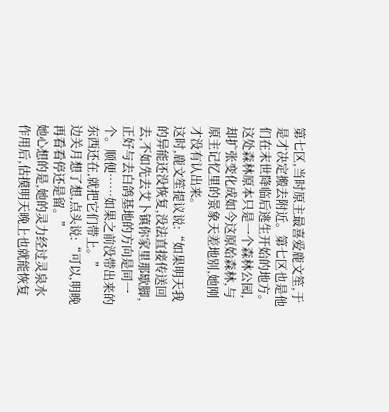第七区,当时原主最喜爱鹿文笙,于是才决定搬去附近。第七区也是他们在末世降临后逃生开始的地方。
这处森林原本只是一个森林公园,却扩张变化成如今这原始森林,与原主记忆里的景象天差地别,她刚才没有认出来。
这时,鹿文笙提议说:“如果明天我的异能还没恢复,没法直接传送回去,不如先去艾卜镇你家里那歇脚,正好与去白鸽基地的方向是同一个。顺便……如果之前没带出来的东西还在,就把它们带上。”
边关月想了想,点头说:“可以,明晚再看看停还是留。”
她心想的是,她的灵力经过灵泉水作用后,估摸明天晚上也就能恢复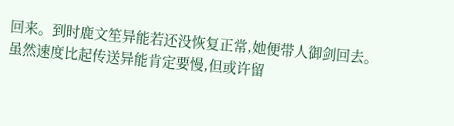回来。到时鹿文笙异能若还没恢复正常,她便带人御剑回去。
虽然速度比起传送异能肯定要慢,但或许留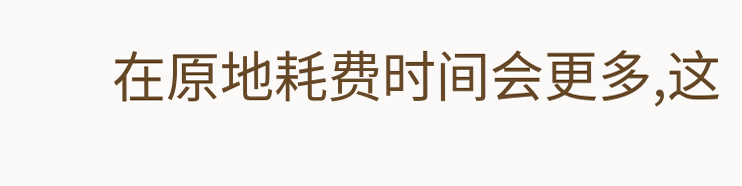在原地耗费时间会更多,这